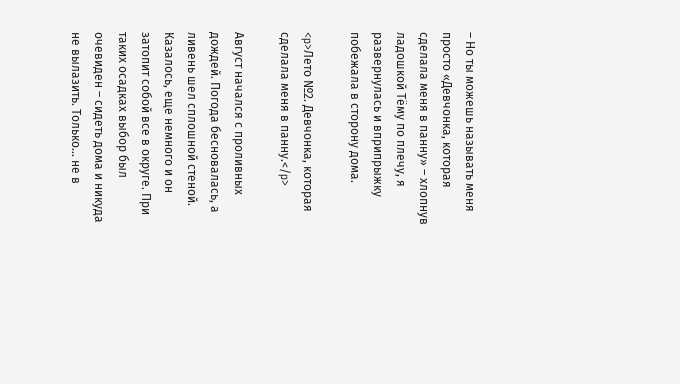– Но ты можешь называть меня просто «Девчонка, которая сделала меня в панну» – хлопнув ладошкой Тёму по плечу, я развернулась и вприпрыжку побежала в сторону дома.

<p>Лето №2. Девчонка, которая сделала меня в панну.</p>

Август начался с проливных дождей. Погода бесновалась, а ливень шел сплошной стеной. Казалось, еще немного и он затопит собой все в округе. При таких осадках выбор был очевиден – сидеть дома и никуда не вылазить. Только… не в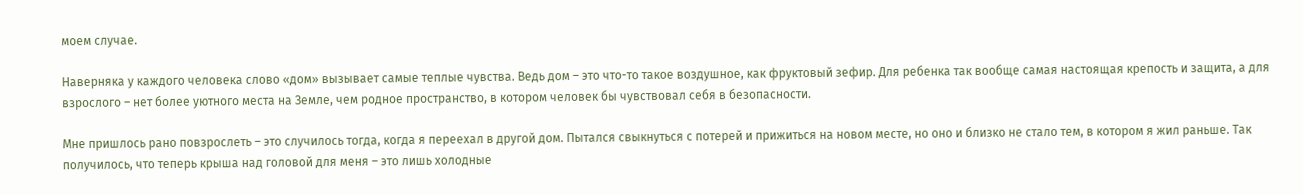моем случае.

Наверняка у каждого человека слово «дом» вызывает самые теплые чувства. Ведь дом – это что-то такое воздушное, как фруктовый зефир. Для ребенка так вообще самая настоящая крепость и защита, а для взрослого – нет более уютного места на Земле, чем родное пространство, в котором человек бы чувствовал себя в безопасности.

Мне пришлось рано повзрослеть – это случилось тогда, когда я переехал в другой дом. Пытался свыкнуться с потерей и прижиться на новом месте, но оно и близко не стало тем, в котором я жил раньше. Так получилось, что теперь крыша над головой для меня – это лишь холодные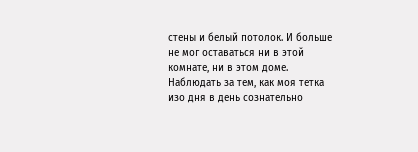стены и белый потолок. И больше не мог оставаться ни в этой комнате, ни в этом доме. Наблюдать за тем, как моя тетка изо дня в день сознательно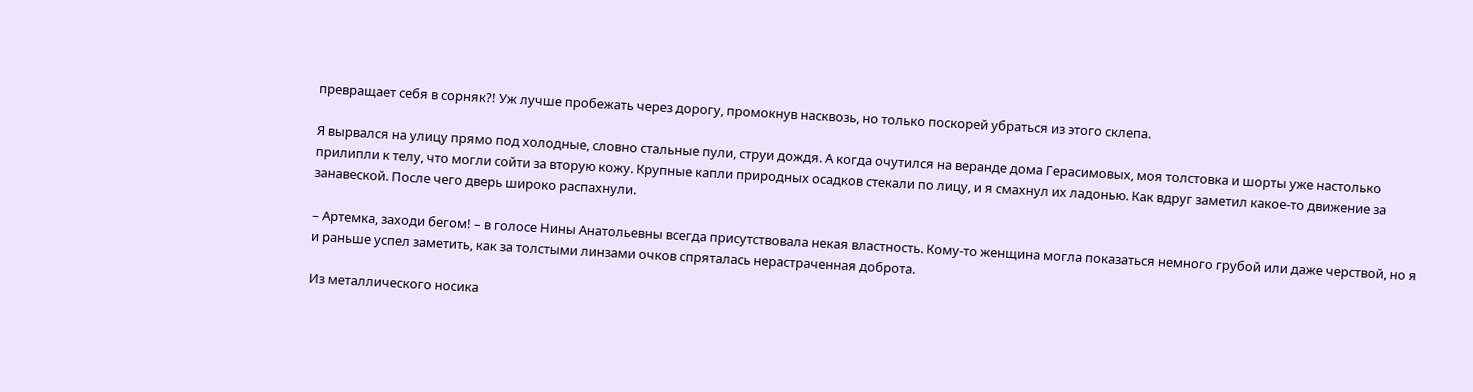превращает себя в сорняк?! Уж лучше пробежать через дорогу, промокнув насквозь, но только поскорей убраться из этого склепа.

Я вырвался на улицу прямо под холодные, словно стальные пули, струи дождя. А когда очутился на веранде дома Герасимовых, моя толстовка и шорты уже настолько прилипли к телу, что могли сойти за вторую кожу. Крупные капли природных осадков стекали по лицу, и я смахнул их ладонью. Как вдруг заметил какое-то движение за занавеской. После чего дверь широко распахнули.

– Артемка, заходи бегом! – в голосе Нины Анатольевны всегда присутствовала некая властность. Кому-то женщина могла показаться немного грубой или даже черствой, но я и раньше успел заметить, как за толстыми линзами очков спряталась нерастраченная доброта.

Из металлического носика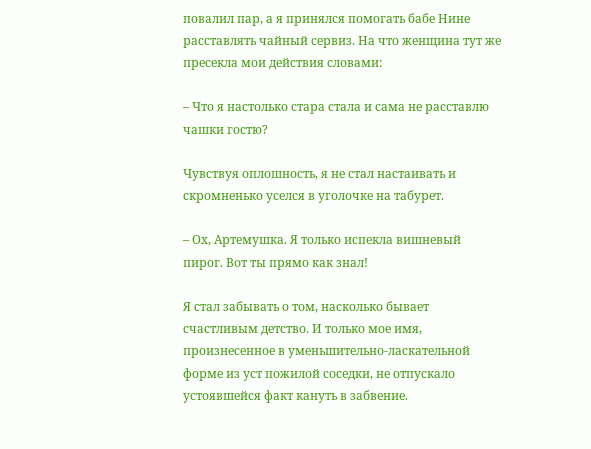повалил пар, а я принялся помогать бабе Нине расставлять чайный сервиз. На что женщина тут же пресекла мои действия словами:

– Что я настолько стара стала и сама не расставлю чашки гостю?

Чувствуя оплошность, я не стал настаивать и скромненько уселся в уголочке на табурет.

– Ох, Артемушка. Я только испекла вишневый пирог. Вот ты прямо как знал!

Я стал забывать о том, насколько бывает счастливым детство. И только мое имя, произнесенное в уменьшительно-ласкательной форме из уст пожилой соседки, не отпускало устоявшейся факт кануть в забвение.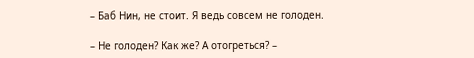– Баб Нин, не стоит. Я ведь совсем не голоден.

– Не голоден? Как же? А отогреться? –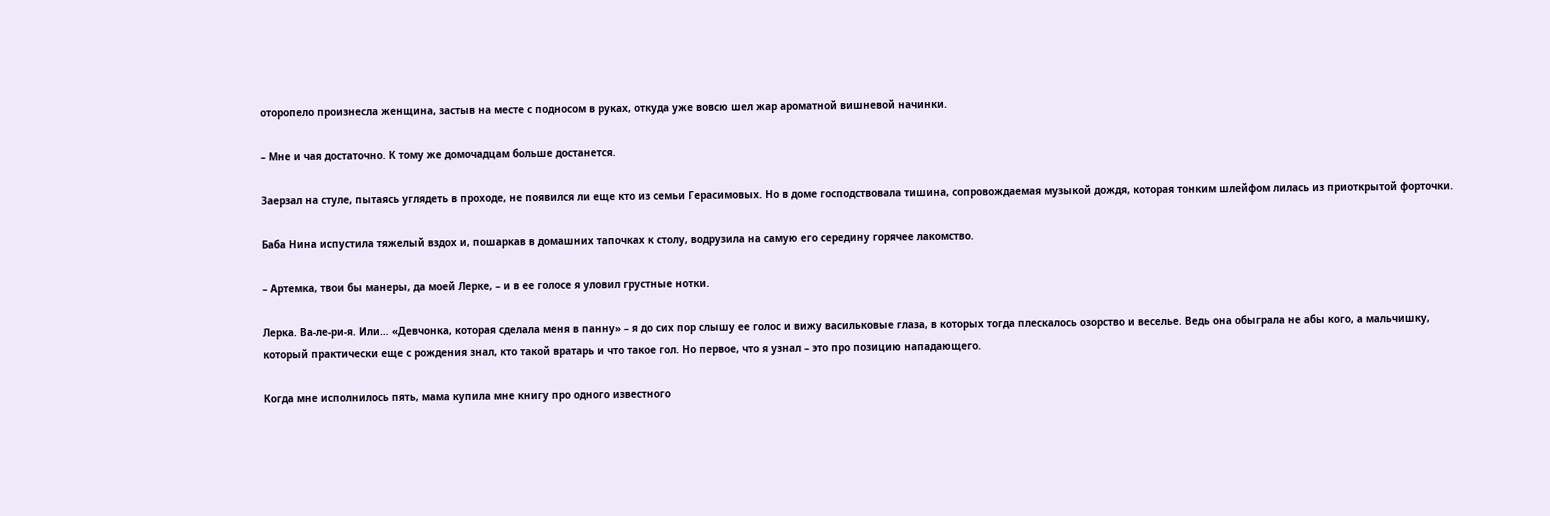оторопело произнесла женщина, застыв на месте с подносом в руках, откуда уже вовсю шел жар ароматной вишневой начинки.

– Мне и чая достаточно. К тому же домочадцам больше достанется.

Заерзал на стуле, пытаясь углядеть в проходе, не появился ли еще кто из семьи Герасимовых. Но в доме господствовала тишина, сопровождаемая музыкой дождя, которая тонким шлейфом лилась из приоткрытой форточки.

Баба Нина испустила тяжелый вздох и, пошаркав в домашних тапочках к столу, водрузила на самую его середину горячее лакомство.

– Артемка, твои бы манеры, да моей Лерке, – и в ее голосе я уловил грустные нотки.

Лерка. Ва-ле-ри-я. Или… «Девчонка, которая сделала меня в панну» – я до сих пор слышу ее голос и вижу васильковые глаза, в которых тогда плескалось озорство и веселье. Ведь она обыграла не абы кого, а мальчишку, который практически еще с рождения знал, кто такой вратарь и что такое гол. Но первое, что я узнал – это про позицию нападающего.

Когда мне исполнилось пять, мама купила мне книгу про одного известного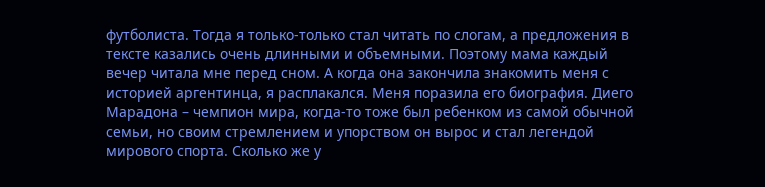футболиста. Тогда я только-только стал читать по слогам, а предложения в тексте казались очень длинными и объемными. Поэтому мама каждый вечер читала мне перед сном. А когда она закончила знакомить меня с историей аргентинца, я расплакался. Меня поразила его биография. Диего Марадона – чемпион мира, когда-то тоже был ребенком из самой обычной семьи, но своим стремлением и упорством он вырос и стал легендой мирового спорта. Сколько же у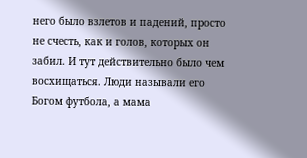него было взлетов и падений, просто не счесть, как и голов, которых он забил. И тут действительно было чем восхищаться. Люди называли его Богом футбола, а мама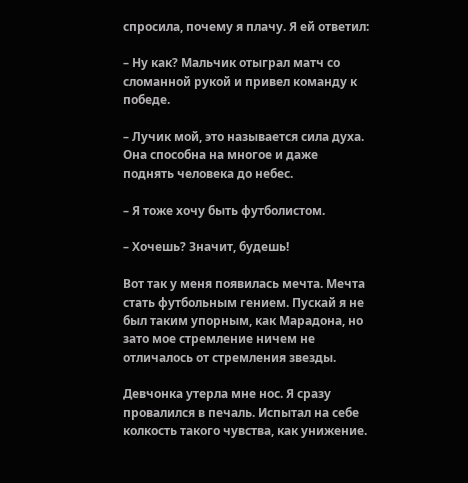спросила, почему я плачу. Я ей ответил:

– Ну как? Мальчик отыграл матч со сломанной рукой и привел команду к победе.

– Лучик мой, это называется сила духа. Она способна на многое и даже поднять человека до небес.

– Я тоже хочу быть футболистом.

– Хочешь? Значит, будешь!

Вот так у меня появилась мечта. Мечта стать футбольным гением. Пускай я не был таким упорным, как Марадона, но зато мое стремление ничем не отличалось от стремления звезды.

Девчонка утерла мне нос. Я сразу провалился в печаль. Испытал на себе колкость такого чувства, как унижение.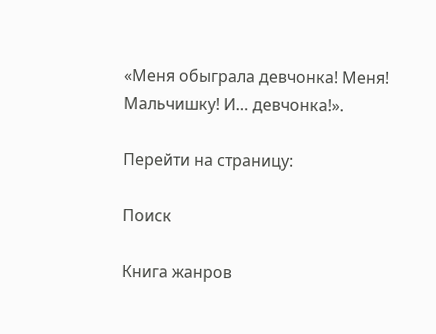«Меня обыграла девчонка! Меня! Мальчишку! И… девчонка!».

Перейти на страницу:

Поиск

Книга жанров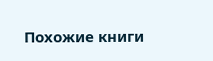Похожие книги